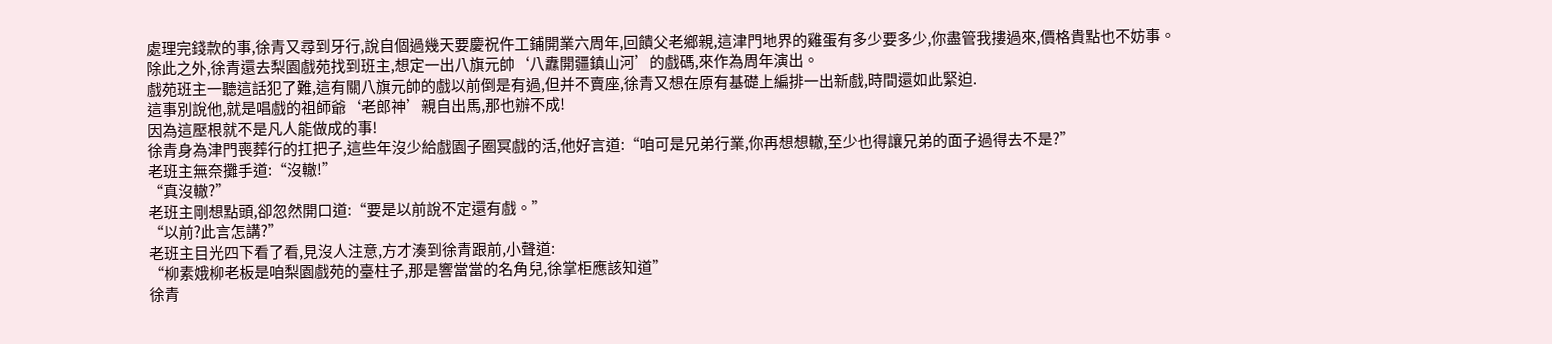處理完錢款的事,徐青又尋到牙行,說自個過幾天要慶祝仵工鋪開業六周年,回饋父老鄉親,這津門地界的雞蛋有多少要多少,你盡管我摟過來,價格貴點也不妨事。
除此之外,徐青還去梨園戲苑找到班主,想定一出八旗元帥‘八纛開疆鎮山河’的戲碼,來作為周年演出。
戲苑班主一聽這話犯了難,這有關八旗元帥的戲以前倒是有過,但并不賣座,徐青又想在原有基礎上編排一出新戲,時間還如此緊迫.
這事別說他,就是唱戲的祖師爺‘老郎神’親自出馬,那也辦不成!
因為這壓根就不是凡人能做成的事!
徐青身為津門喪葬行的扛把子,這些年沒少給戲園子圈冥戲的活,他好言道:“咱可是兄弟行業,你再想想轍,至少也得讓兄弟的面子過得去不是?”
老班主無奈攤手道:“沒轍!”
“真沒轍?”
老班主剛想點頭,卻忽然開口道:“要是以前說不定還有戲。”
“以前?此言怎講?”
老班主目光四下看了看,見沒人注意,方才湊到徐青跟前,小聲道:
“柳素娥柳老板是咱梨園戲苑的臺柱子,那是響當當的名角兒,徐掌柜應該知道”
徐青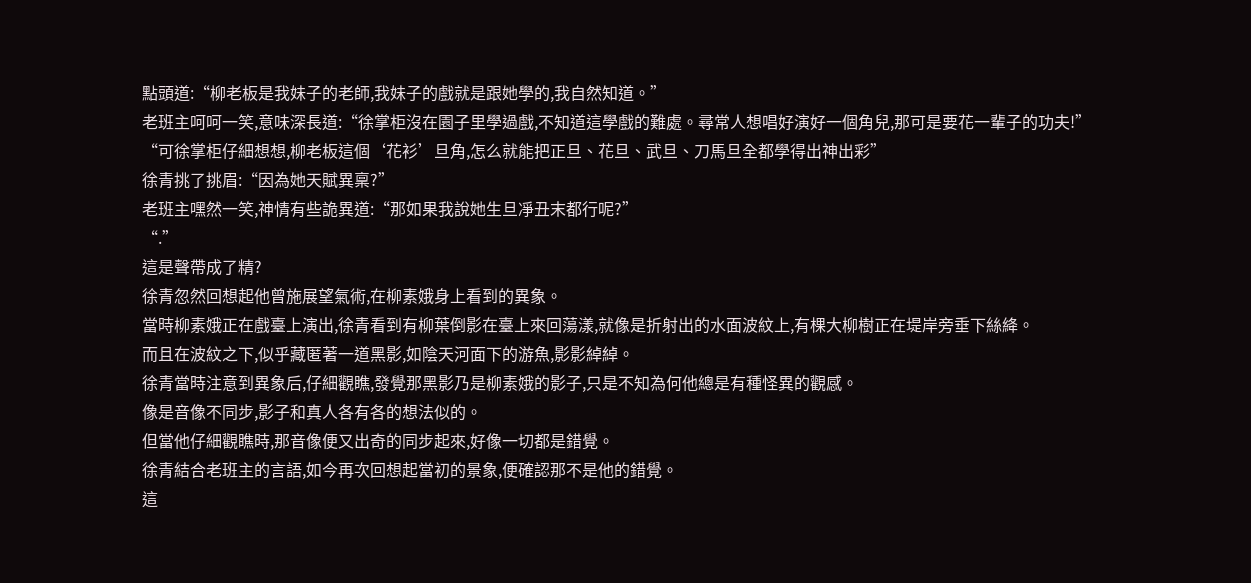點頭道:“柳老板是我妹子的老師,我妹子的戲就是跟她學的,我自然知道。”
老班主呵呵一笑,意味深長道:“徐掌柜沒在園子里學過戲,不知道這學戲的難處。尋常人想唱好演好一個角兒,那可是要花一輩子的功夫!”
“可徐掌柜仔細想想,柳老板這個‘花衫’旦角,怎么就能把正旦、花旦、武旦、刀馬旦全都學得出神出彩”
徐青挑了挑眉:“因為她天賦異稟?”
老班主嘿然一笑,神情有些詭異道:“那如果我說她生旦凈丑末都行呢?”
“.”
這是聲帶成了精?
徐青忽然回想起他曾施展望氣術,在柳素娥身上看到的異象。
當時柳素娥正在戲臺上演出,徐青看到有柳葉倒影在臺上來回蕩漾,就像是折射出的水面波紋上,有棵大柳樹正在堤岸旁垂下絲絳。
而且在波紋之下,似乎藏匿著一道黑影,如陰天河面下的游魚,影影綽綽。
徐青當時注意到異象后,仔細觀瞧,發覺那黑影乃是柳素娥的影子,只是不知為何他總是有種怪異的觀感。
像是音像不同步,影子和真人各有各的想法似的。
但當他仔細觀瞧時,那音像便又出奇的同步起來,好像一切都是錯覺。
徐青結合老班主的言語,如今再次回想起當初的景象,便確認那不是他的錯覺。
這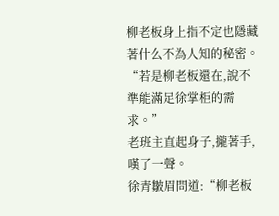柳老板身上指不定也隱藏著什么不為人知的秘密。
“若是柳老板還在,說不準能滿足徐掌柜的需求。”
老班主直起身子,攏著手,嘆了一聲。
徐青皺眉問道:“柳老板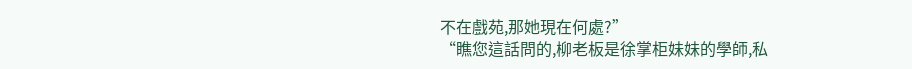不在戲苑,那她現在何處?”
“瞧您這話問的,柳老板是徐掌柜妹妹的學師,私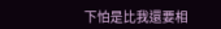下怕是比我還要相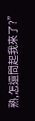熟,怎還問起我來了?”